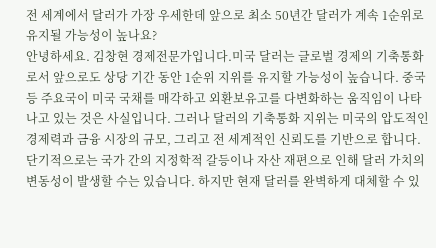전 세계에서 달러가 가장 우세한데 앞으로 최소 50년간 달러가 계속 1순위로 유지될 가능성이 높나요?
안녕하세요. 김창현 경제전문가입니다.미국 달러는 글로벌 경제의 기축통화로서 앞으로도 상당 기간 동안 1순위 지위를 유지할 가능성이 높습니다. 중국 등 주요국이 미국 국채를 매각하고 외환보유고를 다변화하는 움직임이 나타나고 있는 것은 사실입니다. 그러나 달러의 기축통화 지위는 미국의 압도적인 경제력과 금융 시장의 규모, 그리고 전 세계적인 신뢰도를 기반으로 합니다. 단기적으로는 국가 간의 지정학적 갈등이나 자산 재편으로 인해 달러 가치의 변동성이 발생할 수는 있습니다. 하지만 현재 달러를 완벽하게 대체할 수 있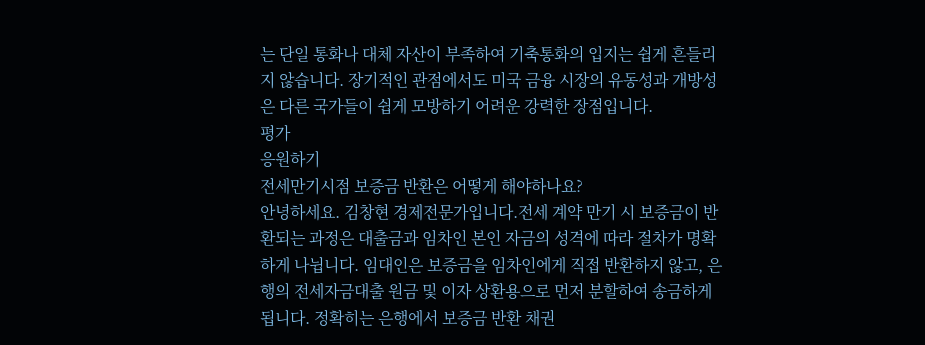는 단일 통화나 대체 자산이 부족하여 기축통화의 입지는 쉽게 흔들리지 않습니다. 장기적인 관점에서도 미국 금융 시장의 유동성과 개방성은 다른 국가들이 쉽게 모방하기 어려운 강력한 장점입니다.
평가
응원하기
전세만기시점 보증금 반환은 어떻게 해야하나요?
안녕하세요. 김창현 경제전문가입니다.전세 계약 만기 시 보증금이 반환되는 과정은 대출금과 임차인 본인 자금의 성격에 따라 절차가 명확하게 나뉩니다. 임대인은 보증금을 임차인에게 직접 반환하지 않고, 은행의 전세자금대출 원금 및 이자 상환용으로 먼저 분할하여 송금하게 됩니다. 정확히는 은행에서 보증금 반환 채권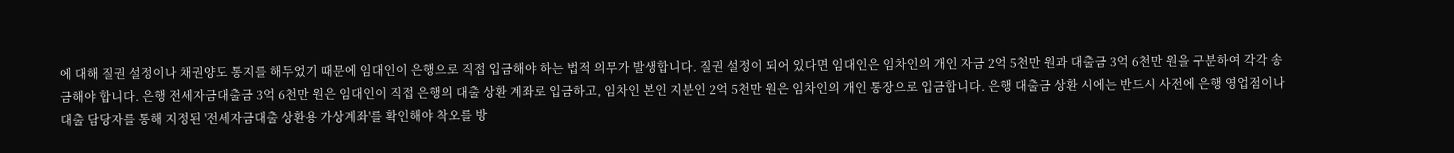에 대해 질권 설정이나 채권양도 통지를 해두었기 때문에 임대인이 은행으로 직접 입금해야 하는 법적 의무가 발생합니다. 질권 설정이 되어 있다면 임대인은 임차인의 개인 자금 2억 5천만 원과 대출금 3억 6천만 원을 구분하여 각각 송금해야 합니다. 은행 전세자금대출금 3억 6천만 원은 임대인이 직접 은행의 대출 상환 계좌로 입금하고, 임차인 본인 지분인 2억 5천만 원은 임차인의 개인 통장으로 입금합니다. 은행 대출금 상환 시에는 반드시 사전에 은행 영업점이나 대출 담당자를 통해 지정된 '전세자금대출 상환용 가상계좌'를 확인해야 착오를 방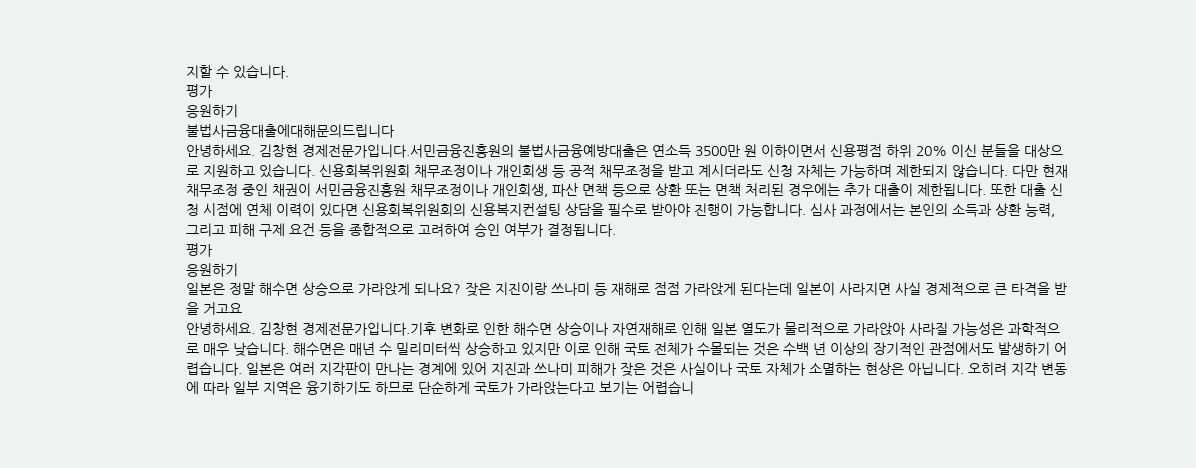지할 수 있습니다.
평가
응원하기
불법사금융대출에대해문의드립니다
안녕하세요. 김창현 경제전문가입니다.서민금융진흥원의 불법사금융예방대출은 연소득 3500만 원 이하이면서 신용평점 하위 20% 이신 분들을 대상으로 지원하고 있습니다. 신용회복위원회 채무조정이나 개인회생 등 공적 채무조정을 받고 계시더라도 신청 자체는 가능하며 제한되지 않습니다. 다만 현재 채무조정 중인 채권이 서민금융진흥원 채무조정이나 개인회생, 파산 면책 등으로 상환 또는 면책 처리된 경우에는 추가 대출이 제한됩니다. 또한 대출 신청 시점에 연체 이력이 있다면 신용회복위원회의 신용복지컨설팅 상담을 필수로 받아야 진행이 가능합니다. 심사 과정에서는 본인의 소득과 상환 능력, 그리고 피해 구제 요건 등을 종합적으로 고려하여 승인 여부가 결정됩니다.
평가
응원하기
일본은 정말 해수면 상승으로 가라앉게 되나요? 잦은 지진이랑 쓰나미 등 재해로 점점 가라앉게 된다는데 일본이 사라지면 사실 경제적으로 큰 타격을 받을 거고요
안녕하세요. 김창현 경제전문가입니다.기후 변화로 인한 해수면 상승이나 자연재해로 인해 일본 열도가 물리적으로 가라앉아 사라질 가능성은 과학적으로 매우 낮습니다. 해수면은 매년 수 밀리미터씩 상승하고 있지만 이로 인해 국토 전체가 수몰되는 것은 수백 년 이상의 장기적인 관점에서도 발생하기 어렵습니다. 일본은 여러 지각판이 만나는 경계에 있어 지진과 쓰나미 피해가 잦은 것은 사실이나 국토 자체가 소멸하는 현상은 아닙니다. 오히려 지각 변동에 따라 일부 지역은 융기하기도 하므로 단순하게 국토가 가라앉는다고 보기는 어렵습니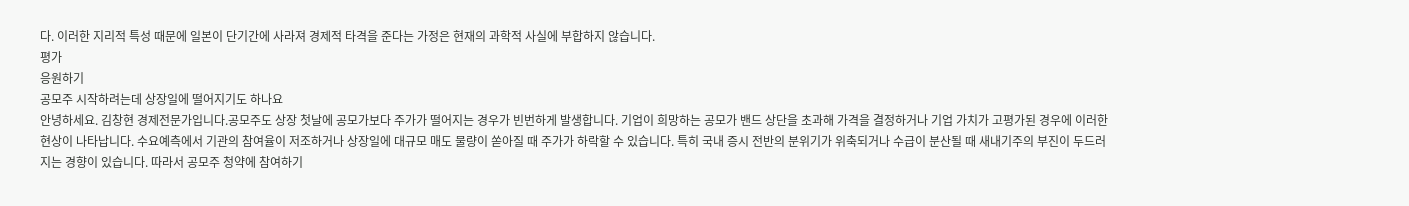다. 이러한 지리적 특성 때문에 일본이 단기간에 사라져 경제적 타격을 준다는 가정은 현재의 과학적 사실에 부합하지 않습니다.
평가
응원하기
공모주 시작하려는데 상장일에 떨어지기도 하나요
안녕하세요. 김창현 경제전문가입니다.공모주도 상장 첫날에 공모가보다 주가가 떨어지는 경우가 빈번하게 발생합니다. 기업이 희망하는 공모가 밴드 상단을 초과해 가격을 결정하거나 기업 가치가 고평가된 경우에 이러한 현상이 나타납니다. 수요예측에서 기관의 참여율이 저조하거나 상장일에 대규모 매도 물량이 쏟아질 때 주가가 하락할 수 있습니다. 특히 국내 증시 전반의 분위기가 위축되거나 수급이 분산될 때 새내기주의 부진이 두드러지는 경향이 있습니다. 따라서 공모주 청약에 참여하기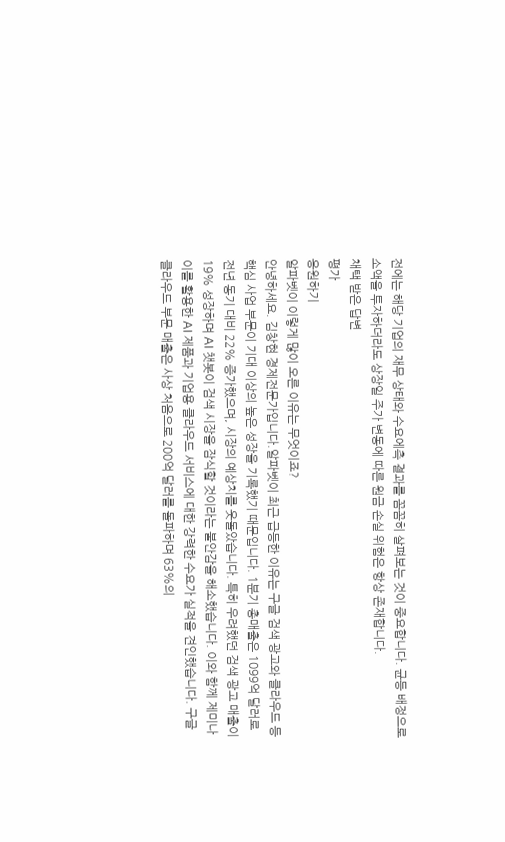전에는 해당 기업의 재무 상태와 수요에측 결과를 꼼꼼히 살펴보는 것이 중요합니다. 균등 배정으로 소액을 투자하더라도 상장일 주가 변동에 따른 원금 손실 위험은 항상 존재합니다.
채택 받은 답변
평가
응원하기
알파벳이 이렇게 많이 오른 이유는 무엇이죠?
안녕하세요. 김창현 경제전문가입니다.알파벳이 최근 급등한 이유는 구글 검색 광고와 클라우드 등 핵심 사업 부문이 기대 이상의 높은 성장을 기록했기 때문입니다. 1분기 총매출은 1099억 달러로 전년 동기 대비 22% 증가했으며, 시장의 예상치를 웃돌았습니다. 특히 우려했던 검색 광고 매출이 19% 성장하며 AI 챗봇이 검색 시장을 잠식할 것이라는 불안감을 해소했습니다. 이와 함께 제미나이를 활용한 AI 제품과 기업용 클라우드 서비스에 대한 강력한 수요가 실적을 견인했습니다. 구글 클라우드 부문 매출은 사상 처음으로 200억 달러를 돌파하며 63%의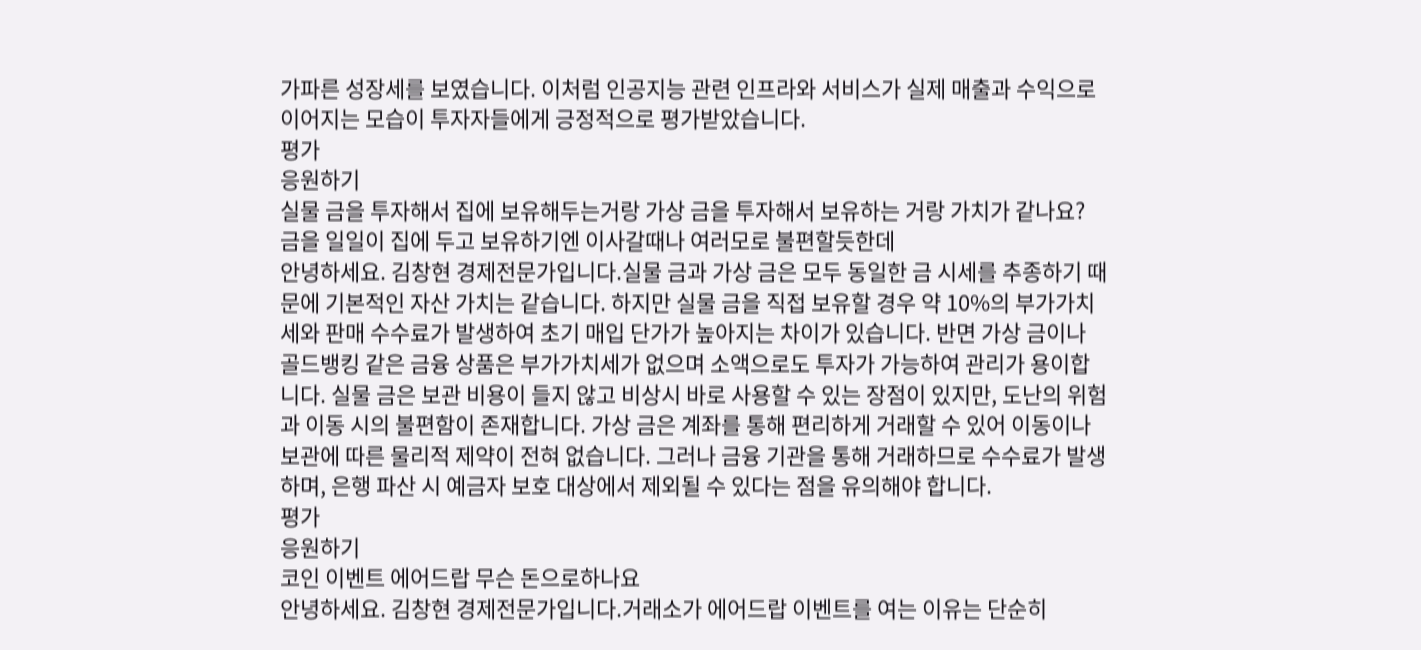가파른 성장세를 보였습니다. 이처럼 인공지능 관련 인프라와 서비스가 실제 매출과 수익으로 이어지는 모습이 투자자들에게 긍정적으로 평가받았습니다.
평가
응원하기
실물 금을 투자해서 집에 보유해두는거랑 가상 금을 투자해서 보유하는 거랑 가치가 같나요? 금을 일일이 집에 두고 보유하기엔 이사갈때나 여러모로 불편할듯한데
안녕하세요. 김창현 경제전문가입니다.실물 금과 가상 금은 모두 동일한 금 시세를 추종하기 때문에 기본적인 자산 가치는 같습니다. 하지만 실물 금을 직접 보유할 경우 약 10%의 부가가치세와 판매 수수료가 발생하여 초기 매입 단가가 높아지는 차이가 있습니다. 반면 가상 금이나 골드뱅킹 같은 금융 상품은 부가가치세가 없으며 소액으로도 투자가 가능하여 관리가 용이합니다. 실물 금은 보관 비용이 들지 않고 비상시 바로 사용할 수 있는 장점이 있지만, 도난의 위험과 이동 시의 불편함이 존재합니다. 가상 금은 계좌를 통해 편리하게 거래할 수 있어 이동이나 보관에 따른 물리적 제약이 전혀 없습니다. 그러나 금융 기관을 통해 거래하므로 수수료가 발생하며, 은행 파산 시 예금자 보호 대상에서 제외될 수 있다는 점을 유의해야 합니다.
평가
응원하기
코인 이벤트 에어드랍 무슨 돈으로하나요
안녕하세요. 김창현 경제전문가입니다.거래소가 에어드랍 이벤트를 여는 이유는 단순히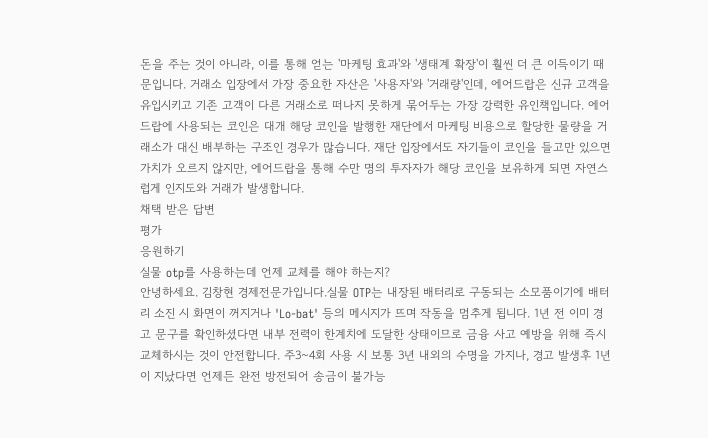돈을 주는 것이 아니라, 이를 통해 얻는 '마케팅 효과'와 '생태계 확장'이 훨씬 더 큰 이득이기 때문입니다. 거래소 입장에서 가장 중요한 자산은 '사용자'와 '거래량'인데, 에어드랍은 신규 고객을 유입시키고 기존 고객이 다른 거래소로 떠나지 못하게 묶어두는 가장 강력한 유인책입니다. 에어드랍에 사용되는 코인은 대개 해당 코인을 발행한 재단에서 마케팅 비용으로 할당한 물량을 거래소가 대신 배부하는 구조인 경우가 많습니다. 재단 입장에서도 자기들이 코인을 들고만 있으면 가치가 오르지 않지만, 에어드랍을 통해 수만 명의 투자자가 해당 코인을 보유하게 되면 자연스럽게 인지도와 거래가 발생합니다.
채택 받은 답변
평가
응원하기
실물 otp를 사용하는데 언제 교체를 해야 하는지?
안녕하세요. 김창현 경제전문가입니다.실물 OTP는 내장된 배터리로 구동되는 소모품이기에 배터리 소진 시 화면이 꺼지거나 'Lo-bat' 등의 메시지가 뜨며 작동을 멈추게 됩니다. 1년 전 이미 경고 문구를 확인하셨다면 내부 전력이 한계치에 도달한 상태이므로 금융 사고 예방을 위해 즉시 교체하시는 것이 안전합니다. 주3~4회 사용 시 보통 3년 내외의 수명을 가지나, 경고 발생후 1년이 지났다면 언제든 완전 방전되어 송금이 불가능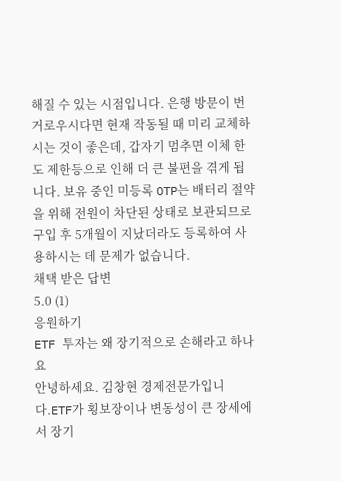해질 수 있는 시점입니다. 은행 방문이 번거로우시다면 현재 작동될 때 미리 교체하시는 것이 좋은데, 갑자기 멈추면 이체 한도 제한등으로 인해 더 큰 불편을 겪게 됩니다. 보유 중인 미등록 OTP는 배터리 절약을 위해 전원이 차단된 상태로 보관되므로 구입 후 5개월이 지났더라도 등록하여 사용하시는 데 문제가 없습니다.
채택 받은 답변
5.0 (1)
응원하기
ETF 투자는 왜 장기적으로 손해라고 하나요
안녕하세요. 김창현 경제전문가입니다.ETF가 횡보장이나 변동성이 큰 장세에서 장기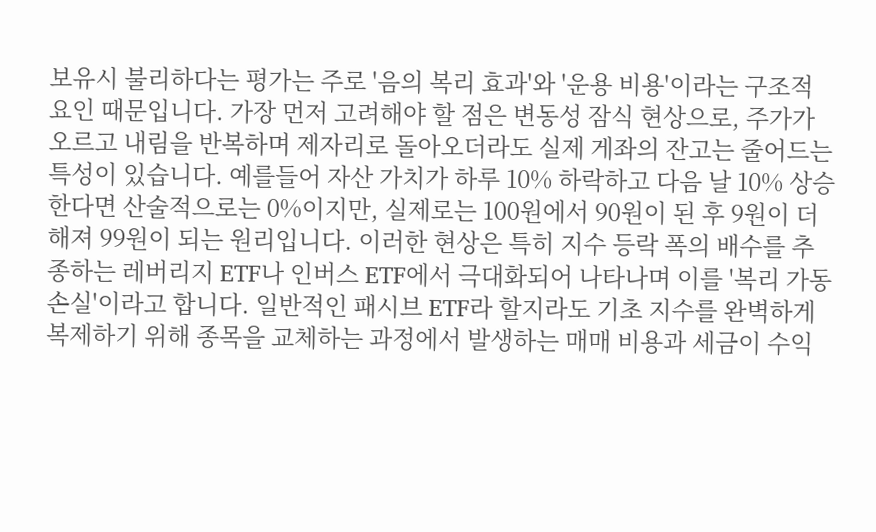보유시 불리하다는 평가는 주로 '음의 복리 효과'와 '운용 비용'이라는 구조적 요인 때문입니다. 가장 먼저 고려해야 할 점은 변동성 잠식 현상으로, 주가가 오르고 내림을 반복하며 제자리로 돌아오더라도 실제 게좌의 잔고는 줄어드는 특성이 있습니다. 예를들어 자산 가치가 하루 10% 하락하고 다음 날 10% 상승한다면 산술적으로는 0%이지만, 실제로는 100원에서 90원이 된 후 9원이 더해져 99원이 되는 원리입니다. 이러한 현상은 특히 지수 등락 폭의 배수를 추종하는 레버리지 ETF나 인버스 ETF에서 극대화되어 나타나며 이를 '복리 가동 손실'이라고 합니다. 일반적인 패시브 ETF라 할지라도 기초 지수를 완벽하게 복제하기 위해 종목을 교체하는 과정에서 발생하는 매매 비용과 세금이 수익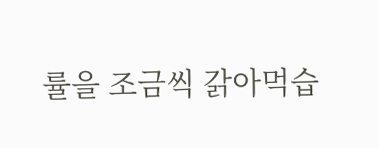률을 조금씩 갉아먹습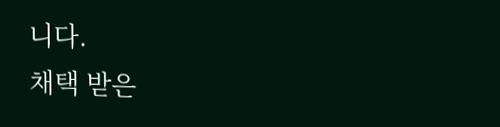니다.
채택 받은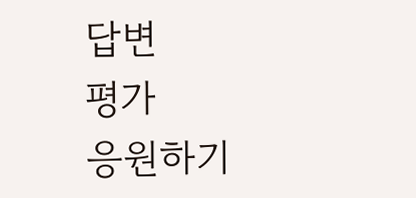답변
평가
응원하기